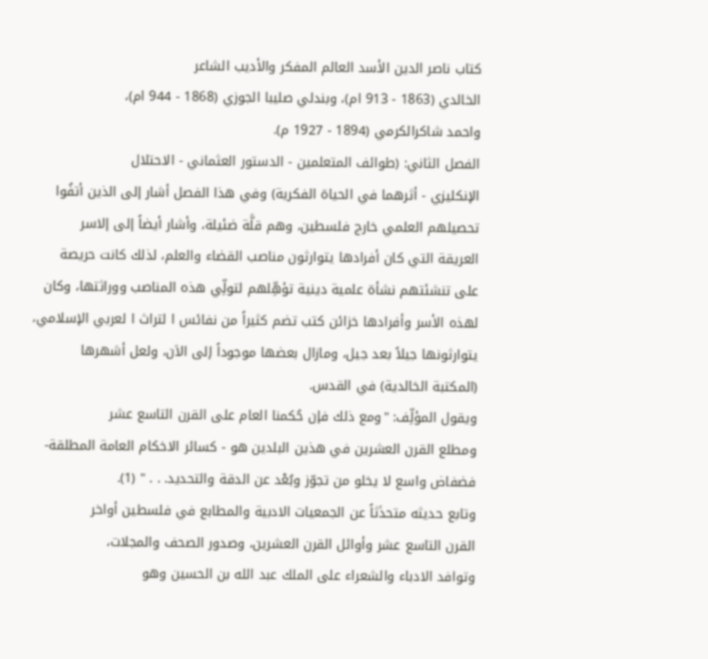كتاب ناصر الدين الأسد العالم المفكر والأديب الشاعر
الخالدي (1863 - 913 ام)، وبندلي صليبا الجوزي (1868 - 944 ام)،
واحمد شاكرالكرمي (1894 - 1927 م).
الفصل الثاني: (طوائف المتعلمين - الدستور العثماني - الاحتلال
الإنكليزي - أثرهما في الحياة الفكرية) وفي هذا الفصل أشار إلى الذين أتفُوا
تحصيلهم العلمي خارج فلسطين، وهم قلَّة ضئيلة، وأشار أيضاً إلى إلاسر
العريقة التي كان أفرادها يتوارثون مناصب القضاء والعلم، لذلك كانت حريصة
على تنشئتهم نشأة علمية دينية تؤهِّلهم لتولِّي هذه المناصب ووراثتها، وكان
لهذه الأسر وأفرادها خزائن كتب تضم كثيراً من نفائس ا لتراث ا لعربي الإسلامي،
يتوارثونها جيلاً بعد جيل، ومازال بعضها موجوداً إلى الاَن، ولعل أشهرها
(المكتبة الخالدية) في القدس.
ويقول المؤلِّف: "ومع ذلك فإن حُكمنا العام على القرن التاسع عشر
ومطلع القرن العشرين في هذين البلدين هو - كسائر الاخكام العامة المطلقة-
فضفاض واسع لا يخلو من تجوّز وبُعْد عن الدقة والتحديد. . . " (1).
وتابع حديثه متحذَثاً عن الجمعيات الادبية والمطابع في فلسطين أواخر
القرن التاسع عشر وأوائل القرن العشرين، وصدور الصحف والمجلات،
وتوافد الادباء والشعراء على الملك عبد الله بن الحسين وهو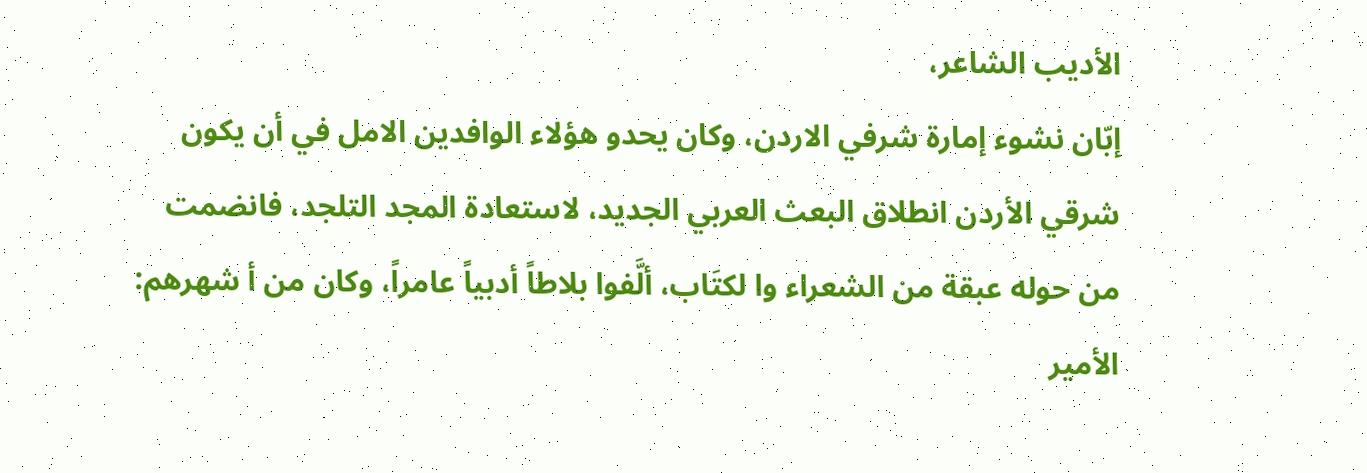الأديب الشاعر،
إبّان نشوء إمارة شرفي الاردن، وكان يحدو هؤلاء الوافدين الامل في أن يكون
شرقي الأردن انطلاق البعث العربي الجديد، لاستعادة المجد التلجد، فانضمت
من حوله عبقة من الشعراء وا لكتَاب، ألَّفوا بلاطاً أدبياً عامراً، وكان من أ شهرهم:
الأمير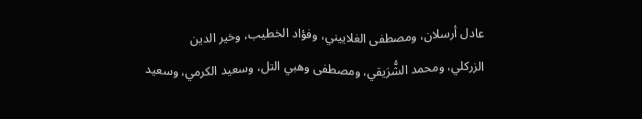عادل أرسلان، ومصطفى الغلاييني، وفؤاد الخطيب، وخير الدين
الزركلي، ومحمد الشُّرَيقي، ومصطفى وهبي التل، وسعيد الكرمي، وسعيد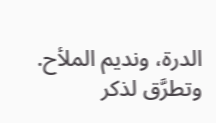الدرة، ونديم الملأح. وتطرَّق لذكر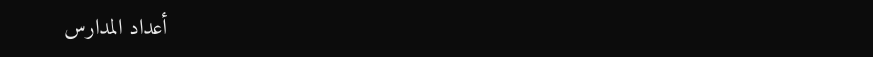أعداد المدارس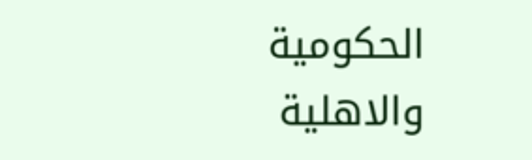الحكومية والاهلية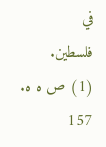في
فلسطين.
(1) ص ه ه.
157